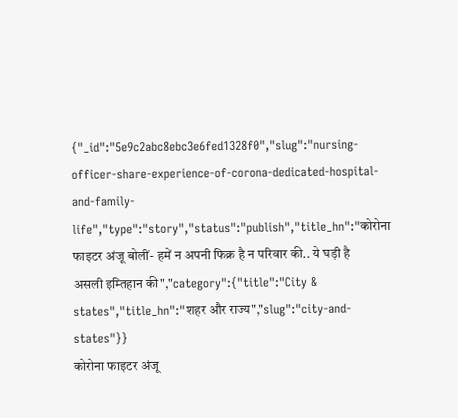{"_id":"5e9c2abc8ebc3e6fed1328f0","slug":"nursing-officer-share-experience-of-corona-dedicated-hospital-and-family-life","type":"story","status":"publish","title_hn":"कोरोना फाइटर अंजू बोलीं- हमें न अपनी फिक्र है न परिवार की.. ये घड़ी है असली इम्तिहान की","category":{"title":"City & states","title_hn":"शहर और राज्य","slug":"city-and-states"}}
कोरोना फाइटर अंजू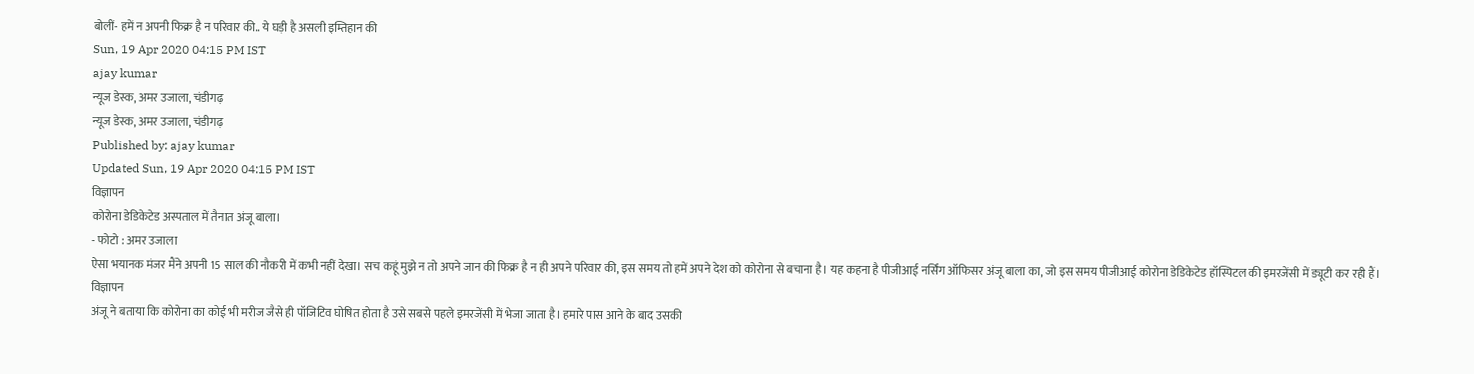बोलीं- हमें न अपनी फिक्र है न परिवार की.. ये घड़ी है असली इम्तिहान की
Sun, 19 Apr 2020 04:15 PM IST
ajay kumar
न्यूज डेस्क, अमर उजाला, चंडीगढ़
न्यूज डेस्क, अमर उजाला, चंडीगढ़
Published by: ajay kumar
Updated Sun, 19 Apr 2020 04:15 PM IST
विज्ञापन
कोरोना डेडिकेटेड अस्पताल में तैनात अंजू बाला।
- फोटो : अमर उजाला
ऐसा भयानक मंजर मैंने अपनी 15 साल की नौकरी में कभी नहीं देखा। सच कहूं मुझे न तो अपने जान की फिक्र है न ही अपने परिवार की, इस समय तो हमें अपने देश को कोरोना से बचाना है। यह कहना है पीजीआई नर्सिंग ऑफिसर अंजू बाला का, जो इस समय पीजीआई कोरोना डेडिकेटेड हॉस्पिटल की इमरजेंसी में ड्यूटी कर रही हैं।
विज्ञापन
अंजू ने बताया कि कोरोना का कोई भी मरीज जैसे ही पॉजिटिव घोषित होता है उसे सबसे पहले इमरजेंसी में भेजा जाता है। हमारे पास आने के बाद उसकी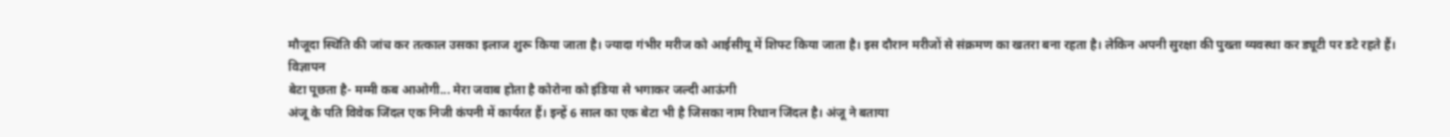मौजूदा स्थिति की जांच कर तत्काल उसका इलाज शुरू किया जाता है। ज्यादा गंभीर मरीज को आईसीयू में शिफ्ट किया जाता है। इस दौरान मरीजों से संक्रमण का खतरा बना रहता है। लेकिन अपनी सुरक्षा की पुख्ता व्यवस्था कर ड्यूटी पर डटे रहते हैं।
विज्ञापन
बेटा पूछता है- मम्मी कब आओगी... मेरा जवाब होता है कोरोना को इंडिया से भगाकर जल्दी आऊंगी
अंजू के पति विवेक जिंदल एक निजी कंपनी में कार्यरत हैं। इन्हें 6 साल का एक बेटा भी है जिसका नाम रिधान जिंदल है। अंजू ने बताया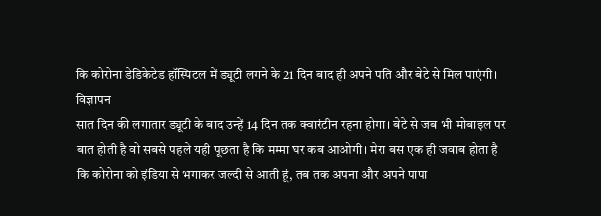कि कोरोना डेडिकेटेड हॉस्पिटल में ड्यूटी लगने के 21 दिन बाद ही अपने पति और बेटे से मिल पाएंगी।
विज्ञापन
सात दिन की लगातार ड्यूटी के बाद उन्हें 14 दिन तक क्वारंटीन रहना होगा। बेटे से जब भी मोबाइल पर बात होती है वो सबसे पहले यही पूछता है कि मम्मा घर कब आओगी। मेरा बस एक ही जवाब होता है कि कोरोना को इंडिया से भगाकर जल्दी से आती हूं, तब तक अपना और अपने पापा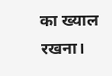का ख्याल रखना।